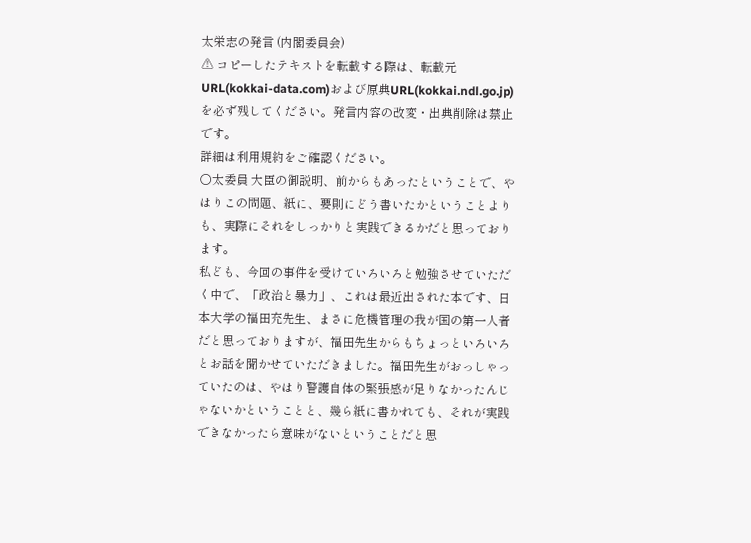太栄志の発言 (内閣委員会)
⚠ コピーしたテキストを転載する際は、転載元URL(kokkai-data.com)および原典URL(kokkai.ndl.go.jp)を必ず残してください。発言内容の改変・出典削除は禁止です。
詳細は利用規約をご確認ください。
○太委員 大臣の御説明、前からもあったということで、やはりこの問題、紙に、要則にどう書いたかということよりも、実際にそれをしっかりと実践できるかだと思っております。
私ども、今回の事件を受けていろいろと勉強させていただく中で、「政治と暴力」、これは最近出された本です、日本大学の福田充先生、まさに危機管理の我が国の第一人者だと思っておりますが、福田先生からもちょっといろいろとお話を聞かせていただきました。福田先生がおっしゃっていたのは、やはり警護自体の緊張感が足りなかったんじゃないかということと、幾ら紙に書かれても、それが実践できなかったら意味がないということだと思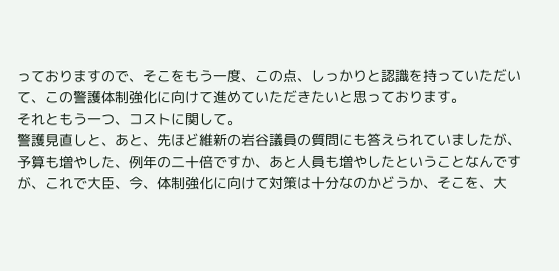っておりますので、そこをもう一度、この点、しっかりと認識を持っていただいて、この警護体制強化に向けて進めていただきたいと思っております。
それともう一つ、コストに関して。
警護見直しと、あと、先ほど維新の岩谷議員の質問にも答えられていましたが、予算も増やした、例年の二十倍ですか、あと人員も増やしたということなんですが、これで大臣、今、体制強化に向けて対策は十分なのかどうか、そこを、大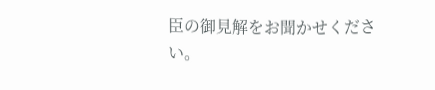臣の御見解をお聞かせください。